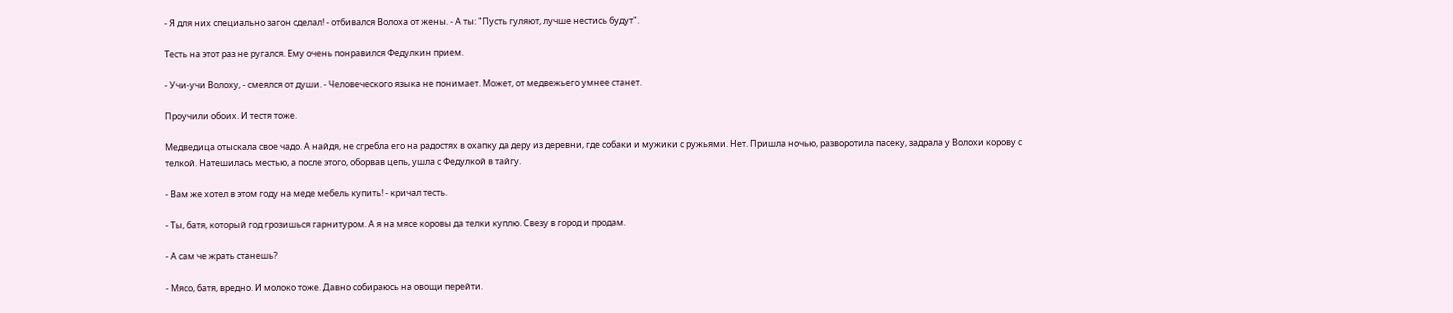- Я для них специально загон сделал! - отбивался Волоха от жены. - А ты: "Пусть гуляют, лучше нестись будут".

Тесть на этот раз не ругался. Ему очень понравился Федулкин прием.

- Учи-учи Волоху, - смеялся от души. - Человеческого языка не понимает. Может, от медвежьего умнее станет.

Проучили обоих. И тестя тоже.

Медведица отыскала свое чадо. А найдя, не сгребла его на радостях в охапку да деру из деревни, где собаки и мужики с ружьями. Нет. Пришла ночью, разворотила пасеку, задрала у Волохи корову с телкой. Натешилась местью, а после этого, оборвав цепь, ушла с Федулкой в тайгу.

- Вам же хотел в этом году на меде мебель купить! - кричал тесть.

- Ты, батя, который год грозишься гарнитуром. А я на мясе коровы да телки куплю. Свезу в город и продам.

- А сам че жрать станешь?

- Мясо, батя, вредно. И молоко тоже. Давно собираюсь на овощи перейти.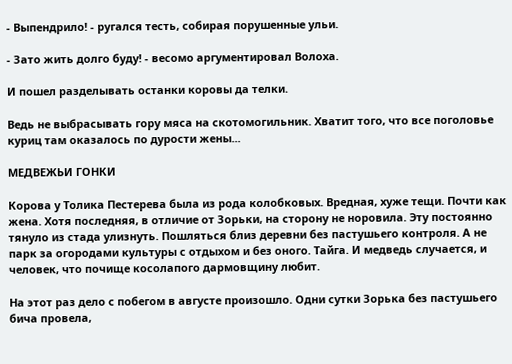- Выпендрило! - ругался тесть, собирая порушенные ульи.

- Зато жить долго буду! - весомо аргументировал Волоха.

И пошел разделывать останки коровы да телки.

Ведь не выбрасывать гору мяса на скотомогильник. Хватит того, что все поголовье куриц там оказалось по дурости жены...

МЕДВЕЖЬИ ГОНКИ

Корова у Толика Пестерева была из рода колобковых. Вредная, хуже тещи. Почти как жена. Хотя последняя, в отличие от Зорьки, на сторону не норовила. Эту постоянно тянуло из стада улизнуть. Пошляться близ деревни без пастушьего контроля. А не парк за огородами культуры с отдыхом и без оного. Тайга. И медведь случается, и человек, что почище косолапого дармовщину любит.

На этот раз дело с побегом в августе произошло. Одни сутки Зорька без пастушьего бича провела,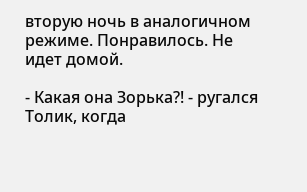вторую ночь в аналогичном режиме. Понравилось. Не идет домой.

- Какая она Зорька?! - ругался Толик, когда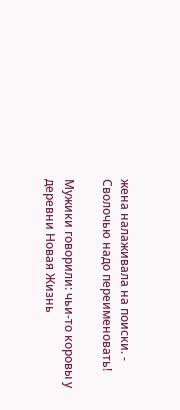жена налаживала на поиски. - Сволочью надо переименовать!

Мужики говорили: чьи-то коровы у деревни Новая Жизнь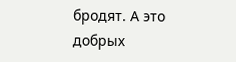бродят. А это добрых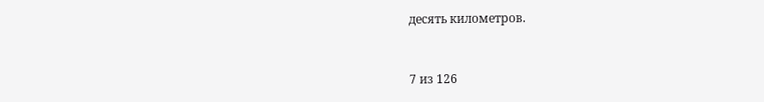десять километров.



7 из 126